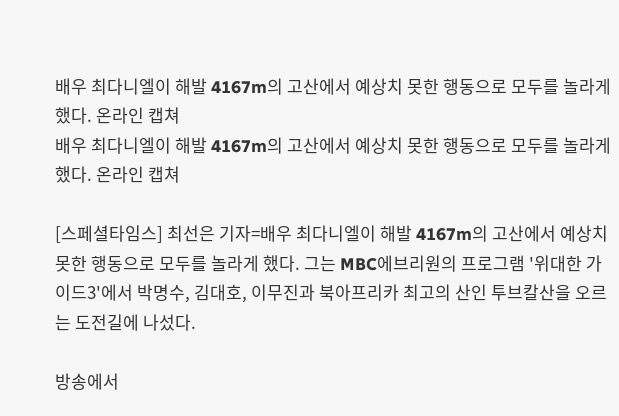배우 최다니엘이 해발 4167m의 고산에서 예상치 못한 행동으로 모두를 놀라게 했다. 온라인 캡쳐
배우 최다니엘이 해발 4167m의 고산에서 예상치 못한 행동으로 모두를 놀라게 했다. 온라인 캡쳐

[스페셜타임스] 최선은 기자=배우 최다니엘이 해발 4167m의 고산에서 예상치 못한 행동으로 모두를 놀라게 했다. 그는 MBC에브리원의 프로그램 '위대한 가이드3'에서 박명수, 김대호, 이무진과 북아프리카 최고의 산인 투브칼산을 오르는 도전길에 나섰다.

방송에서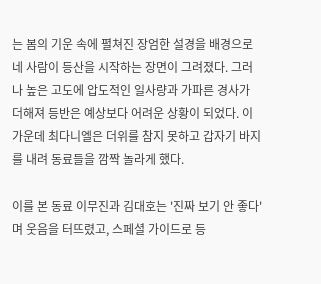는 봄의 기운 속에 펼쳐진 장엄한 설경을 배경으로 네 사람이 등산을 시작하는 장면이 그려졌다. 그러나 높은 고도에 압도적인 일사량과 가파른 경사가 더해져 등반은 예상보다 어려운 상황이 되었다. 이 가운데 최다니엘은 더위를 참지 못하고 갑자기 바지를 내려 동료들을 깜짝 놀라게 했다.

이를 본 동료 이무진과 김대호는 '진짜 보기 안 좋다'며 웃음을 터뜨렸고, 스페셜 가이드로 등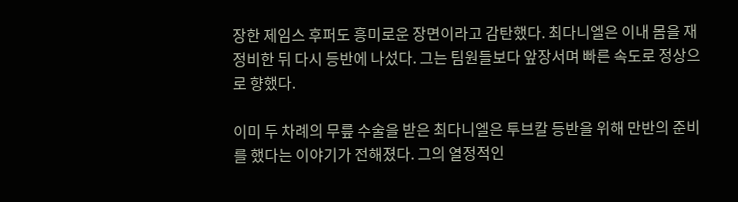장한 제임스 후퍼도 흥미로운 장면이라고 감탄했다. 최다니엘은 이내 몸을 재정비한 뒤 다시 등반에 나섰다. 그는 팀원들보다 앞장서며 빠른 속도로 정상으로 향했다.

이미 두 차례의 무릎 수술을 받은 최다니엘은 투브칼 등반을 위해 만반의 준비를 했다는 이야기가 전해졌다. 그의 열정적인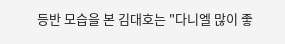등반 모습을 본 김대호는 "다니엘 많이 좋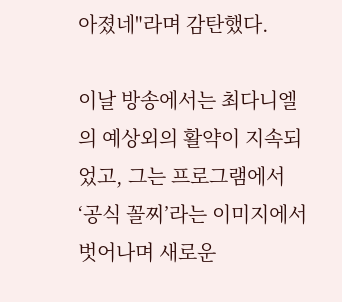아졌네"라며 감탄했다.

이날 방송에서는 최다니엘의 예상외의 활약이 지속되었고, 그는 프로그램에서 ‘공식 꼴찌’라는 이미지에서 벗어나며 새로운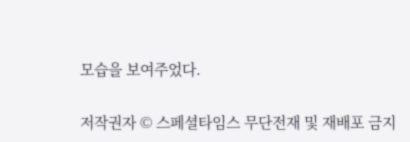모습을 보여주었다.

저작권자 © 스페셜타임스 무단전재 및 재배포 금지